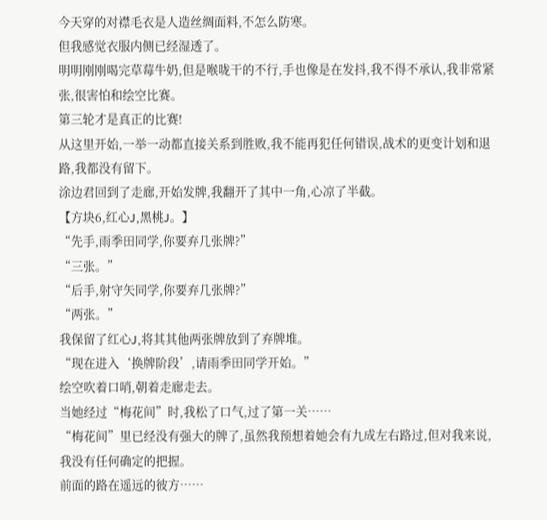今天穿的对襟毛衣是人造丝绸面料,不怎么防寒。
但我感觉衣服内侧已经湿透了。
明明刚刚喝完草莓牛奶,但是喉咙干的不行,手也像是在发抖,我不得不承认,我非常紧张,很害怕和绘空比赛。
第三轮才是真正的比赛!
从这里开始,一举一动都直接关系到胜败,我不能再犯任何错误,战术的更变计划和退路,我都没有留下。
涂边君回到了走廊,开始发牌,我翻开了其中一角,心凉了半截。
【方块6,红心J,黑桃J。】
“先手,雨季田同学,你要弃几张牌?”
“三张。”
“后手,射守矢同学,你要弃几张牌?”
“两张。”
我保留了红心J,将其其他两张牌放到了弃牌堆。
“现在进入‘换牌阶段’,请雨季田同学开始。”
绘空吹着口哨,朝着走廊走去。
当她经过“梅花间”时,我松了口气,过了第一关……
“梅花间”里已经没有强大的牌了,虽然我预想着她会有九成左右路过,但对我来说,我没有任何确定的把握。
前面的路在遥远的彼方……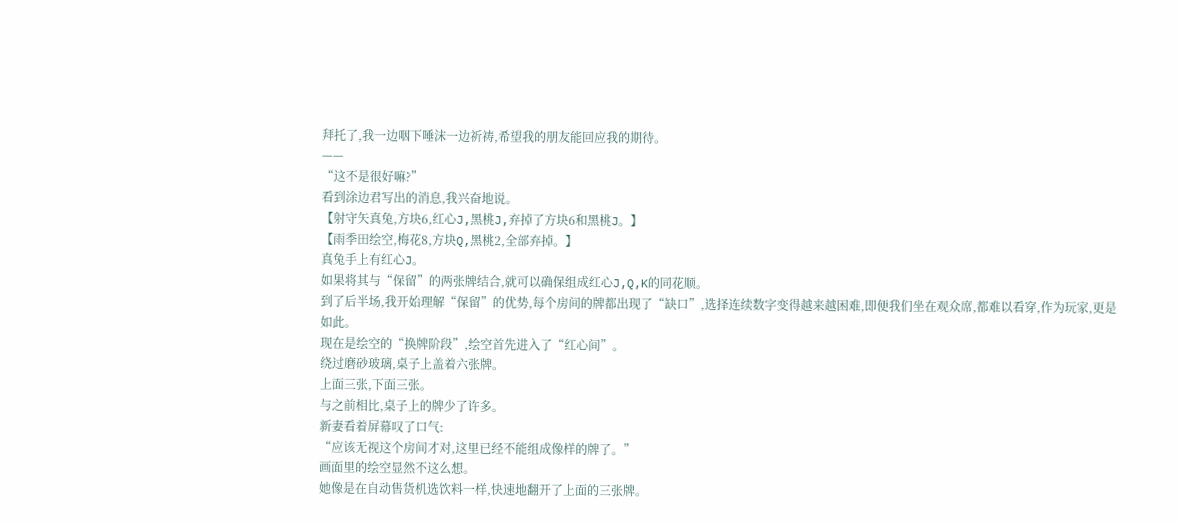拜托了,我一边咽下唾沫一边祈祷,希望我的朋友能回应我的期待。
——
“这不是很好嘛?”
看到涂边君写出的消息,我兴奋地说。
【射守矢真兔,方块6,红心J,黑桃J,弃掉了方块6和黑桃J。】
【雨季田绘空,梅花8,方块Q,黑桃2,全部弃掉。】
真兔手上有红心J。
如果将其与“保留”的两张牌结合,就可以确保组成红心J,Q,K的同花顺。
到了后半场,我开始理解“保留”的优势,每个房间的牌都出现了“缺口”,选择连续数字变得越来越困难,即便我们坐在观众席,都难以看穿,作为玩家,更是如此。
现在是绘空的“换牌阶段”,绘空首先进入了“红心间”。
绕过磨砂玻璃,桌子上盖着六张牌。
上面三张,下面三张。
与之前相比,桌子上的牌少了许多。
新妻看着屏幕叹了口气:
“应该无视这个房间才对,这里已经不能组成像样的牌了。”
画面里的绘空显然不这么想。
她像是在自动售货机选饮料一样,快速地翻开了上面的三张牌。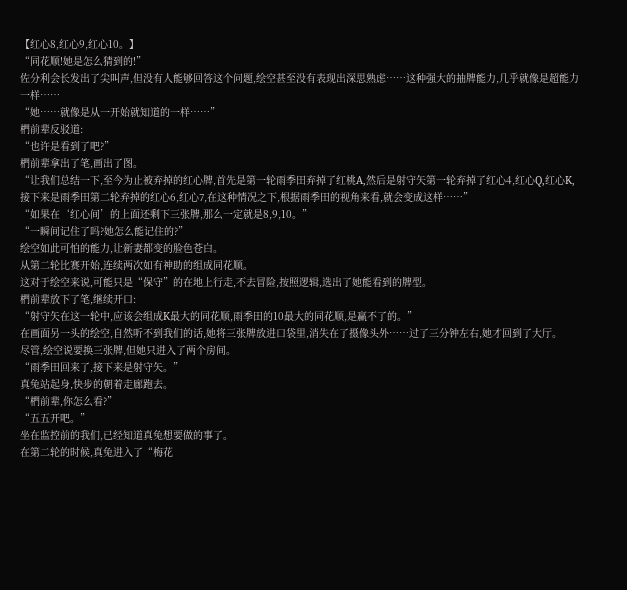【红心8,红心9,红心10。】
“同花顺!她是怎么猜到的!”
佐分利会长发出了尖叫声,但没有人能够回答这个问题,绘空甚至没有表现出深思熟虑……这种强大的抽牌能力,几乎就像是超能力一样……
“她……就像是从一开始就知道的一样……”
椚前辈反驳道:
“也许是看到了吧?”
椚前辈拿出了笔,画出了图。
“让我们总结一下,至今为止被弃掉的红心牌,首先是第一轮雨季田弃掉了红桃A,然后是射守矢第一轮弃掉了红心4,红心Q,红心K,接下来是雨季田第二轮弃掉的红心6,红心7,在这种情况之下,根据雨季田的视角来看,就会变成这样……”
“如果在‘红心间’的上面还剩下三张牌,那么一定就是8,9,10。”
“一瞬间记住了吗?她怎么能记住的?”
绘空如此可怕的能力,让新妻都变的脸色苍白。
从第二轮比赛开始,连续两次如有神助的组成同花顺。
这对于绘空来说,可能只是“保守”的在地上行走,不去冒险,按照逻辑,选出了她能看到的牌型。
椚前辈放下了笔,继续开口:
“射守矢在这一轮中,应该会组成K最大的同花顺,雨季田的10最大的同花顺,是赢不了的。”
在画面另一头的绘空,自然听不到我们的话,她将三张牌放进口袋里,消失在了摄像头外……过了三分钟左右,她才回到了大厅。
尽管,绘空说要换三张牌,但她只进入了两个房间。
“雨季田回来了,接下来是射守矢。”
真兔站起身,快步的朝着走廊跑去。
“椚前辈,你怎么看?”
“五五开吧。”
坐在监控前的我们,已经知道真兔想要做的事了。
在第二轮的时候,真兔进入了“梅花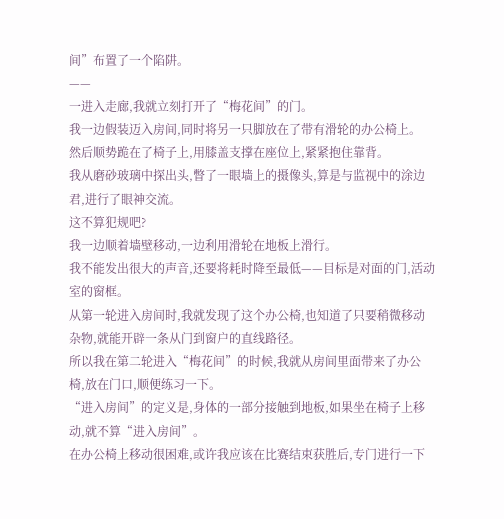间”布置了一个陷阱。
——
一进入走廊,我就立刻打开了“梅花间”的门。
我一边假装迈入房间,同时将另一只脚放在了带有滑轮的办公椅上。
然后顺势跪在了椅子上,用膝盖支撑在座位上,紧紧抱住靠背。
我从磨砂玻璃中探出头,瞥了一眼墙上的摄像头,算是与监视中的涂边君,进行了眼神交流。
这不算犯规吧?
我一边顺着墙壁移动,一边利用滑轮在地板上滑行。
我不能发出很大的声音,还要将耗时降至最低——目标是对面的门,活动室的窗框。
从第一轮进入房间时,我就发现了这个办公椅,也知道了只要稍微移动杂物,就能开辟一条从门到窗户的直线路径。
所以我在第二轮进入“梅花间”的时候,我就从房间里面带来了办公椅,放在门口,顺便练习一下。
“进入房间”的定义是,身体的一部分接触到地板,如果坐在椅子上移动,就不算“进入房间”。
在办公椅上移动很困难,或许我应该在比赛结束获胜后,专门进行一下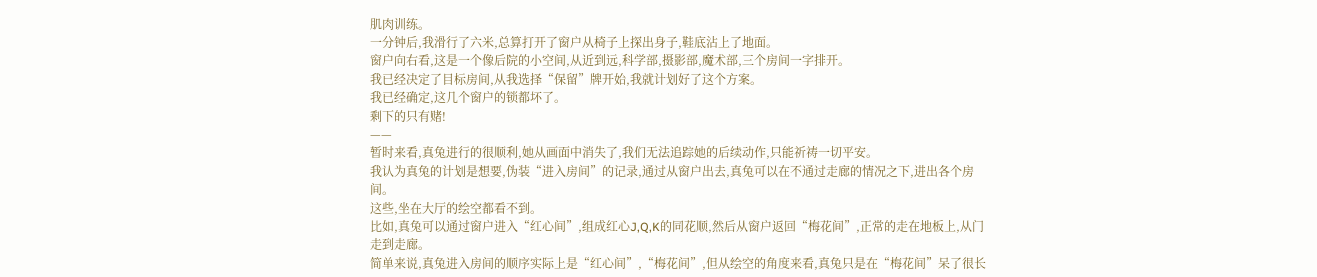肌肉训练。
一分钟后,我滑行了六米,总算打开了窗户从椅子上探出身子,鞋底沾上了地面。
窗户向右看,这是一个像后院的小空间,从近到远,科学部,摄影部,魔术部,三个房间一字排开。
我已经决定了目标房间,从我选择“保留”牌开始,我就计划好了这个方案。
我已经确定,这几个窗户的锁都坏了。
剩下的只有赌!
——
暂时来看,真兔进行的很顺利,她从画面中消失了,我们无法追踪她的后续动作,只能祈祷一切平安。
我认为真兔的计划是想要,伪装“进入房间”的记录,通过从窗户出去,真兔可以在不通过走廊的情况之下,进出各个房间。
这些,坐在大厅的绘空都看不到。
比如,真兔可以通过窗户进入“红心间”,组成红心J,Q,K的同花顺,然后从窗户返回“梅花间”,正常的走在地板上,从门走到走廊。
简单来说,真兔进入房间的顺序实际上是“红心间”,“梅花间”,但从绘空的角度来看,真兔只是在“梅花间”呆了很长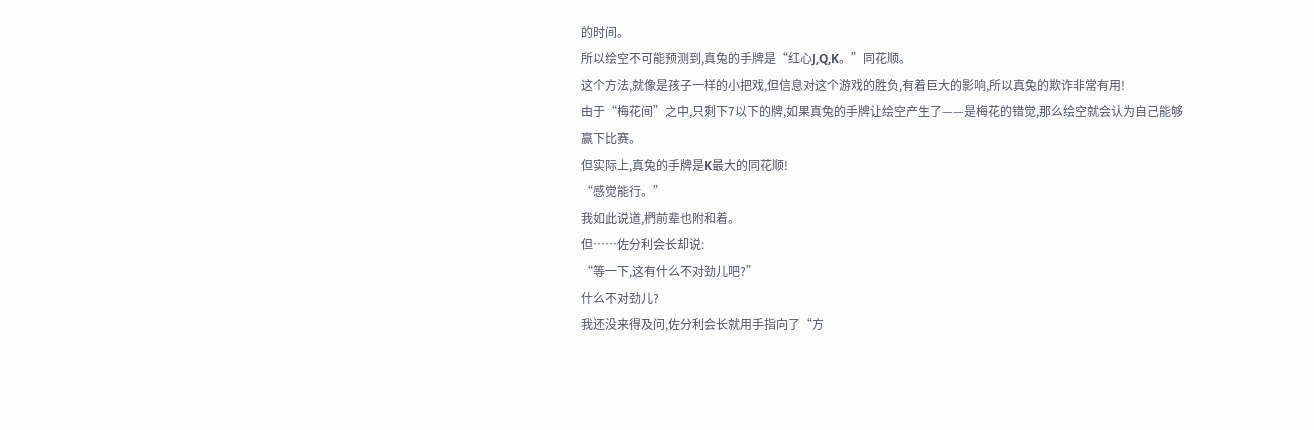的时间。
所以绘空不可能预测到,真兔的手牌是“红心J,Q,K。”同花顺。
这个方法,就像是孩子一样的小把戏,但信息对这个游戏的胜负,有着巨大的影响,所以真兔的欺诈非常有用!
由于“梅花间”之中,只剩下7以下的牌,如果真兔的手牌让绘空产生了——是梅花的错觉,那么绘空就会认为自己能够赢下比赛。
但实际上,真兔的手牌是K最大的同花顺!
“感觉能行。”
我如此说道,椚前辈也附和着。
但……佐分利会长却说:
“等一下,这有什么不对劲儿吧?”
什么不对劲儿?
我还没来得及问,佐分利会长就用手指向了“方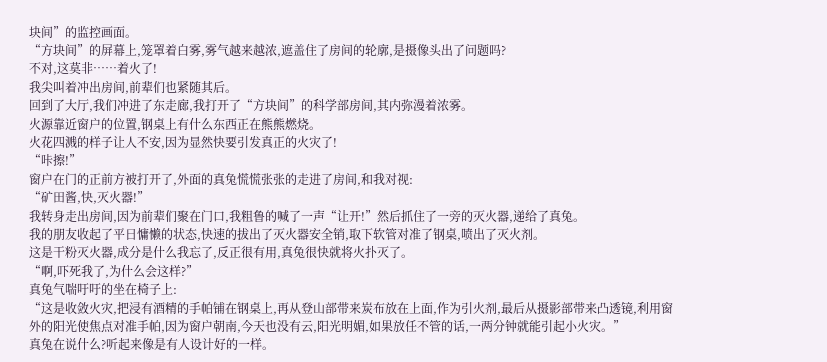块间”的监控画面。
“方块间”的屏幕上,笼罩着白雾,雾气越来越浓,遮盖住了房间的轮廓,是摄像头出了问题吗?
不对,这莫非……着火了!
我尖叫着冲出房间,前辈们也紧随其后。
回到了大厅,我们冲进了东走廊,我打开了“方块间”的科学部房间,其内弥漫着浓雾。
火源靠近窗户的位置,钢桌上有什么东西正在熊熊燃烧。
火花四溅的样子让人不安,因为显然快要引发真正的火灾了!
“咔擦!”
窗户在门的正前方被打开了,外面的真兔慌慌张张的走进了房间,和我对视:
“矿田酱,快,灭火器!”
我转身走出房间,因为前辈们聚在门口,我粗鲁的喊了一声“让开!”然后抓住了一旁的灭火器,递给了真兔。
我的朋友收起了平日慵懒的状态,快速的拔出了灭火器安全销,取下软管对准了钢桌,喷出了灭火剂。
这是干粉灭火器,成分是什么我忘了,反正很有用,真兔很快就将火扑灭了。
“啊,吓死我了,为什么会这样?”
真兔气喘吁吁的坐在椅子上:
“这是收敛火灾,把浸有酒精的手帕铺在钢桌上,再从登山部带来炭布放在上面,作为引火剂,最后从摄影部带来凸透镜,利用窗外的阳光使焦点对准手帕,因为窗户朝南,今天也没有云,阳光明媚,如果放任不管的话,一两分钟就能引起小火灾。”
真兔在说什么?听起来像是有人设计好的一样。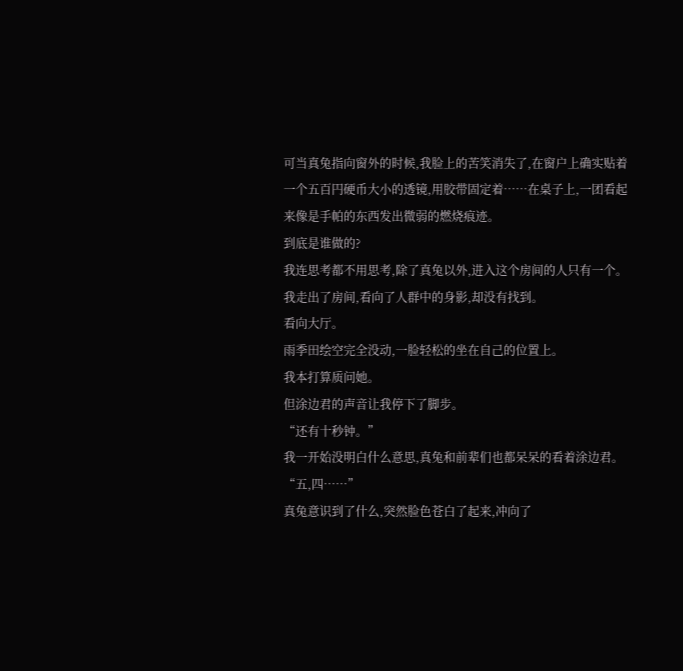可当真兔指向窗外的时候,我脸上的苦笑消失了,在窗户上确实贴着一个五百円硬币大小的透镜,用胶带固定着……在桌子上,一团看起来像是手帕的东西发出微弱的燃烧痕迹。
到底是谁做的?
我连思考都不用思考,除了真兔以外,进入这个房间的人只有一个。
我走出了房间,看向了人群中的身影,却没有找到。
看向大厅。
雨季田绘空完全没动,一脸轻松的坐在自己的位置上。
我本打算质问她。
但涂边君的声音让我停下了脚步。
“还有十秒钟。”
我一开始没明白什么意思,真兔和前辈们也都呆呆的看着涂边君。
“五,四……”
真兔意识到了什么,突然脸色苍白了起来,冲向了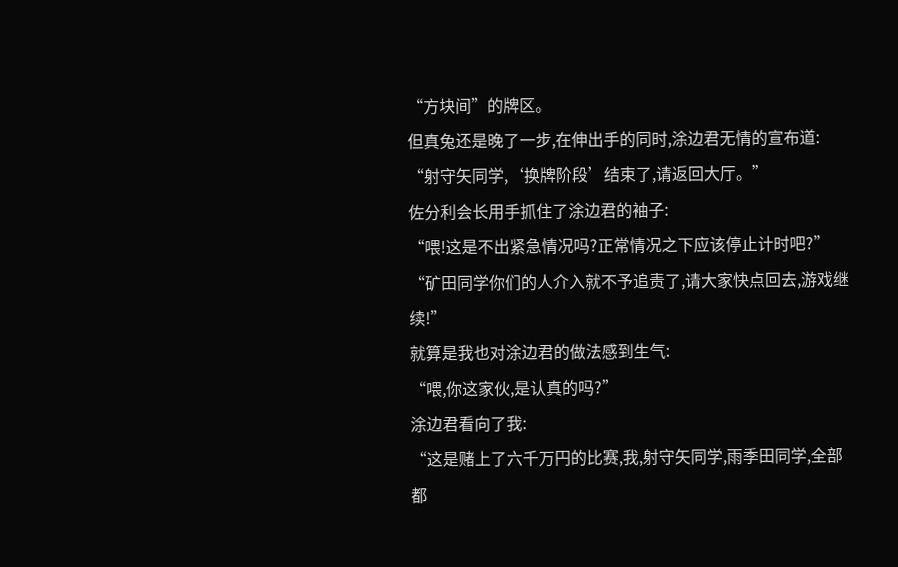“方块间”的牌区。
但真兔还是晚了一步,在伸出手的同时,涂边君无情的宣布道:
“射守矢同学,‘换牌阶段’结束了,请返回大厅。”
佐分利会长用手抓住了涂边君的袖子:
“喂!这是不出紧急情况吗?正常情况之下应该停止计时吧?”
“矿田同学你们的人介入就不予追责了,请大家快点回去,游戏继续!”
就算是我也对涂边君的做法感到生气:
“喂,你这家伙,是认真的吗?”
涂边君看向了我:
“这是赌上了六千万円的比赛,我,射守矢同学,雨季田同学,全部都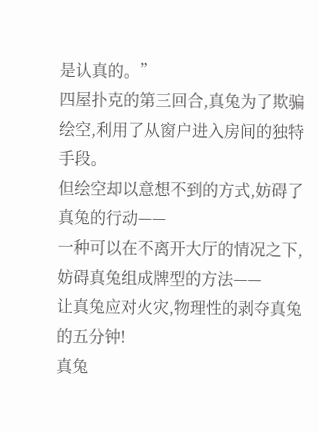是认真的。”
四屋扑克的第三回合,真兔为了欺骗绘空,利用了从窗户进入房间的独特手段。
但绘空却以意想不到的方式,妨碍了真兔的行动——
一种可以在不离开大厅的情况之下,妨碍真兔组成牌型的方法——
让真兔应对火灾,物理性的剥夺真兔的五分钟!
真兔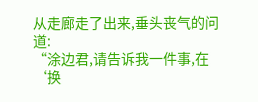从走廊走了出来,垂头丧气的问道:
“涂边君,请告诉我一件事,在‘换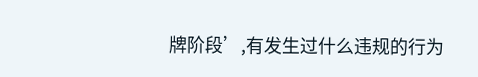牌阶段’,有发生过什么违规的行为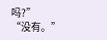吗?”
“没有。”